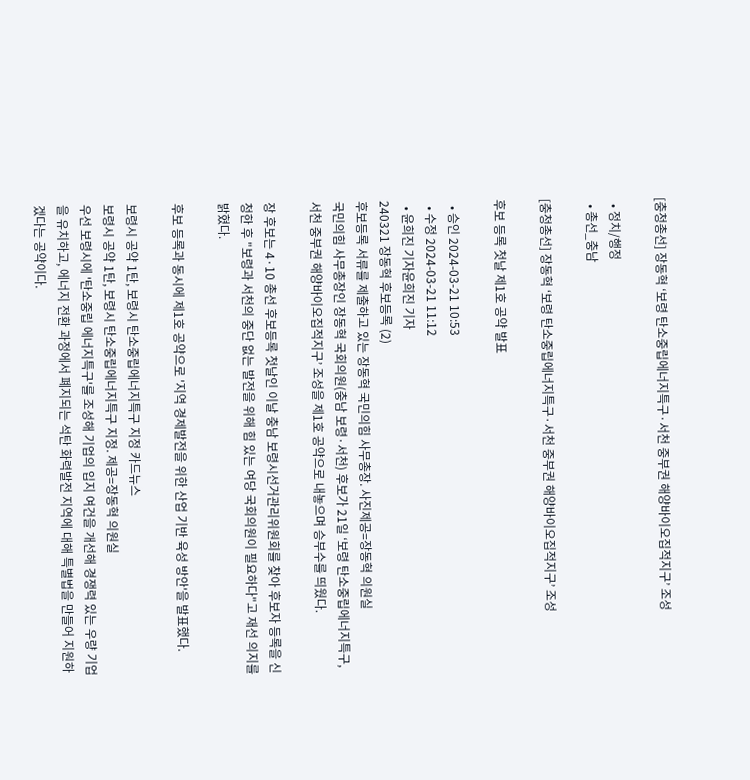[충청총선] 장동혁 ‘보령 탄소중립에너지특구·서천 중부권 해양바이오집적지구’ 조성

  • 정치/행정
  • 총선_충남

[충청총선] 장동혁 ‘보령 탄소중립에너지특구·서천 중부권 해양바이오집적지구’ 조성

후보 등록 첫날 제1호 공약 발표

  • 승인 2024-03-21 10:53
  • 수정 2024-03-21 11:12
  • 윤희진 기자윤희진 기자
240321 장동혁 후보등록 (2)
후보등록 서류를 제출하고 있는 장동혁 국민의힘 사무총장. 사진제공=장동혁 의원실
국민의힘 사무총장인 장동혁 국회의원(충남 보령·서천) 후보가 21일 ‘보령 탄소중립에너지특구, 서천 중부권 해양바이오집적지구’ 조성을 제1호 공약으로 내놓으며 승부수를 띄웠다.

장 후보는 4·10 총선 후보등록 첫날인 이날 충남 보령시선거관리위원회를 찾아 후보자 등록을 신청한 후 "보령과 서천의 중단 없는 발전을 위해 힘 있는 여당 국회의원이 필요하다"고 재선 의지를 밝혔다.

후보 등록과 동시에 제1호 공약으로 '지역 경제발전을 위한 산업 기반 육성 방안'을 발표했다.

보령시 공약 1탄, 보령시 탄소중립에너지특구 지정 카드뉴스
보령시 공약 1탄, 보령시 탄소중립에너지특구 지정. 제공=장동혁 의원실
우선 보령시에 '탄소중립 에너지특구'를 조성해 기업의 입지 여건을 개선해 경쟁력 있는 우량 기업을 유치하고, 에너지 전환 과정에서 폐지되는 석탄 화력발전 지역에 대해 특별법을 만들어 지원하겠다는 공약이다.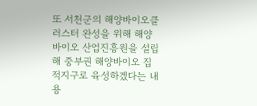또 서천군의 해양바이오클러스터 완성을 위해 해양바이오 산업진흥원을 설립해 중부권 해양바이오 집적지구로 육성하겠다는 내용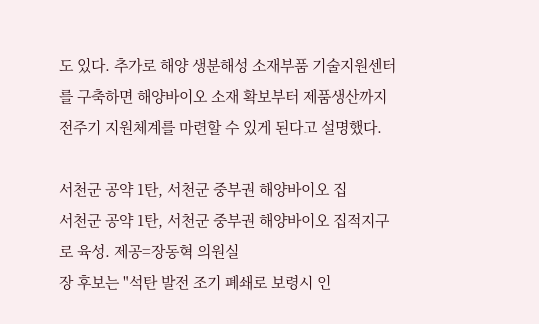도 있다. 추가로 해양 생분해성 소재부품 기술지원센터를 구축하면 해양바이오 소재 확보부터 제품생산까지 전주기 지원체계를 마련할 수 있게 된다고 설명했다.

서천군 공약 1탄, 서천군 중부권 해양바이오 집
서천군 공약 1탄, 서천군 중부권 해양바이오 집적지구로 육성. 제공=장동혁 의원실
장 후보는 "석탄 발전 조기 폐쇄로 보령시 인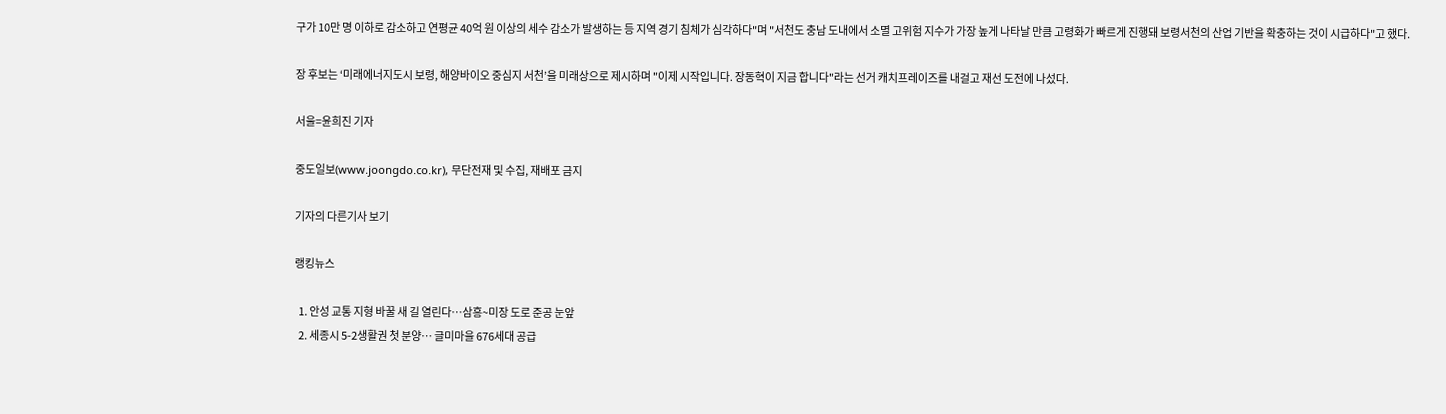구가 10만 명 이하로 감소하고 연평균 40억 원 이상의 세수 감소가 발생하는 등 지역 경기 침체가 심각하다"며 "서천도 충남 도내에서 소멸 고위험 지수가 가장 높게 나타날 만큼 고령화가 빠르게 진행돼 보령서천의 산업 기반을 확충하는 것이 시급하다"고 했다.

장 후보는 ‘미래에너지도시 보령, 해양바이오 중심지 서천’을 미래상으로 제시하며 "이제 시작입니다. 장동혁이 지금 합니다"라는 선거 캐치프레이즈를 내걸고 재선 도전에 나섰다.

서울=윤희진 기자

중도일보(www.joongdo.co.kr), 무단전재 및 수집, 재배포 금지

기자의 다른기사 보기

랭킹뉴스

  1. 안성 교통 지형 바꿀 새 길 열린다…삼흥~미장 도로 준공 눈앞
  2. 세종시 5-2생활권 첫 분양… 글미마을 676세대 공급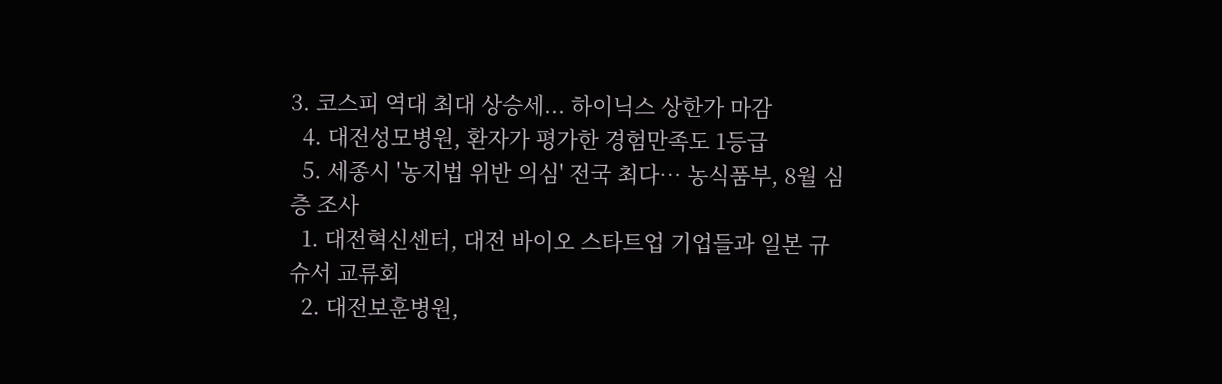3. 코스피 역대 최대 상승세... 하이닉스 상한가 마감
  4. 대전성모병원, 환자가 평가한 경험만족도 1등급
  5. 세종시 '농지법 위반 의심' 전국 최다… 농식품부, 8월 심층 조사
  1. 대전혁신센터, 대전 바이오 스타트업 기업들과 일본 규슈서 교류회
  2. 대전보훈병원,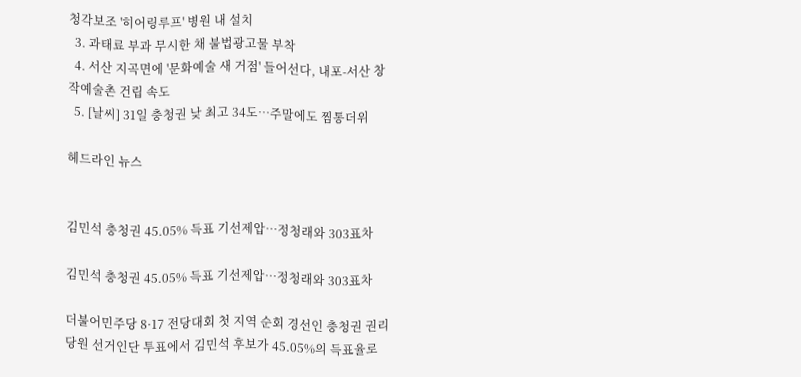청각보조 '히어링루프' 병원 내 설치
  3. 과태료 부과 무시한 채 불법광고물 부착
  4. 서산 지곡면에 '문화예술 새 거점' 들어선다, 내포-서산 창작예술촌 건립 속도
  5. [날씨] 31일 충청권 낮 최고 34도…주말에도 찜통더위

헤드라인 뉴스


김민석 충청권 45.05% 득표 기선제압…정청래와 303표차

김민석 충청권 45.05% 득표 기선제압…정청래와 303표차

더불어민주당 8·17 전당대회 첫 지역 순회 경선인 충청권 권리당원 선거인단 투표에서 김민석 후보가 45.05%의 득표율로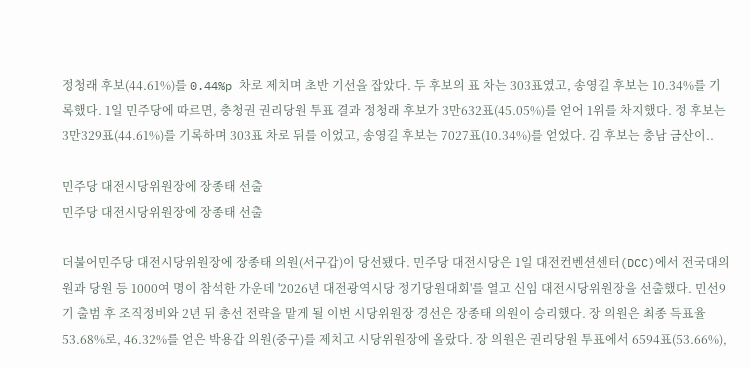정청래 후보(44.61%)를 0.44%p 차로 제치며 초반 기선을 잡았다. 두 후보의 표 차는 303표였고, 송영길 후보는 10.34%를 기록했다. 1일 민주당에 따르면, 충청권 권리당원 투표 결과 정청래 후보가 3만632표(45.05%)를 얻어 1위를 차지했다. 정 후보는 3만329표(44.61%)를 기록하며 303표 차로 뒤를 이었고, 송영길 후보는 7027표(10.34%)를 얻었다. 김 후보는 충남 금산이..

민주당 대전시당위원장에 장종태 선출
민주당 대전시당위원장에 장종태 선출

더불어민주당 대전시당위원장에 장종태 의원(서구갑)이 당선됐다. 민주당 대전시당은 1일 대전컨벤션센터(DCC)에서 전국대의원과 당원 등 1000여 명이 참석한 가운데 '2026년 대전광역시당 정기당원대회'를 열고 신임 대전시당위원장을 선출했다. 민선9기 출범 후 조직정비와 2년 뒤 총선 전략을 맡게 될 이번 시당위원장 경선은 장종태 의원이 승리했다. 장 의원은 최종 득표율 53.68%로, 46.32%를 얻은 박용갑 의원(중구)를 제치고 시당위원장에 올랐다. 장 의원은 권리당원 투표에서 6594표(53.66%),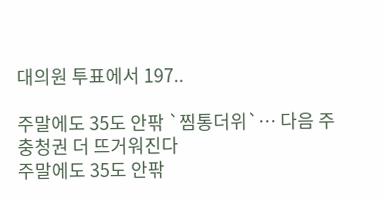대의원 투표에서 197..

주말에도 35도 안팎 `찜통더위`… 다음 주 충청권 더 뜨거워진다
주말에도 35도 안팎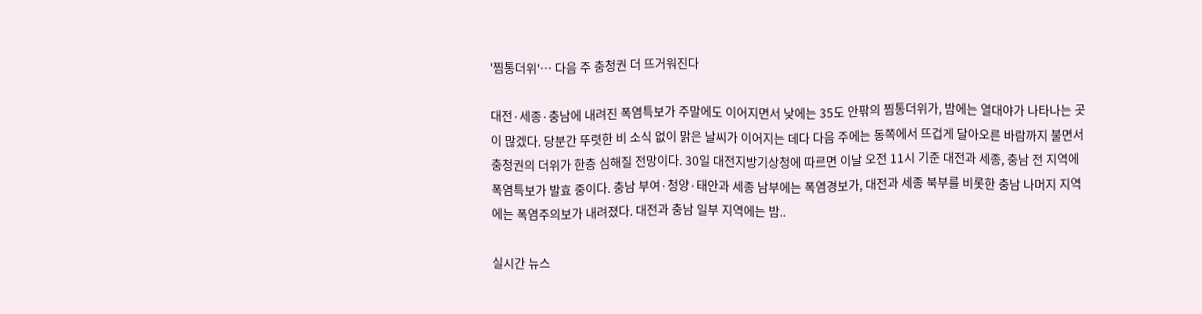'찜통더위'… 다음 주 충청권 더 뜨거워진다

대전·세종·충남에 내려진 폭염특보가 주말에도 이어지면서 낮에는 35도 안팎의 찜통더위가, 밤에는 열대야가 나타나는 곳이 많겠다. 당분간 뚜렷한 비 소식 없이 맑은 날씨가 이어지는 데다 다음 주에는 동쪽에서 뜨겁게 달아오른 바람까지 불면서 충청권의 더위가 한층 심해질 전망이다. 30일 대전지방기상청에 따르면 이날 오전 11시 기준 대전과 세종, 충남 전 지역에 폭염특보가 발효 중이다. 충남 부여·청양·태안과 세종 남부에는 폭염경보가, 대전과 세종 북부를 비롯한 충남 나머지 지역에는 폭염주의보가 내려졌다. 대전과 충남 일부 지역에는 밤..

실시간 뉴스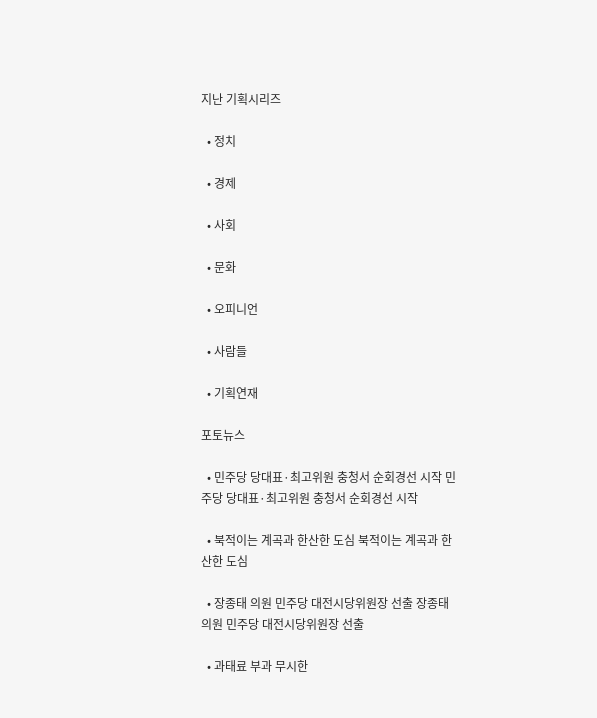지난 기획시리즈

  • 정치

  • 경제

  • 사회

  • 문화

  • 오피니언

  • 사람들

  • 기획연재

포토뉴스

  • 민주당 당대표·최고위원 충청서 순회경선 시작 민주당 당대표·최고위원 충청서 순회경선 시작

  • 북적이는 계곡과 한산한 도심 북적이는 계곡과 한산한 도심

  • 장종태 의원 민주당 대전시당위원장 선출 장종태 의원 민주당 대전시당위원장 선출

  • 과태료 부과 무시한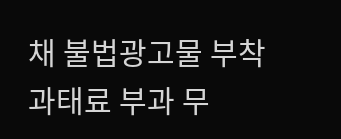채 불법광고물 부착 과태료 부과 무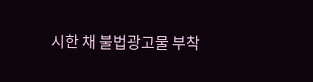시한 채 불법광고물 부착